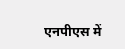एनपीएस में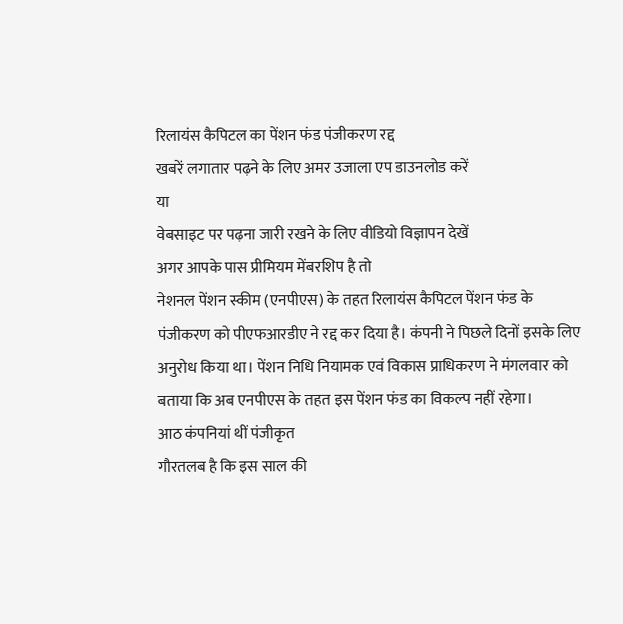रिलायंस कैपिटल का पेंशन फंड पंजीकरण रद्द
खबरें लगातार पढ़ने के लिए अमर उजाला एप डाउनलोड करें
या
वेबसाइट पर पढ़ना जारी रखने के लिए वीडियो विज्ञापन देखें
अगर आपके पास प्रीमियम मेंबरशिप है तो
नेशनल पेंशन स्कीम (एनपीएस) के तहत रिलायंस कैपिटल पेंशन फंड के पंजीकरण को पीएफआरडीए ने रद्द कर दिया है। कंपनी ने पिछले दिनों इसके लिए अनुरोध किया था। पेंशन निधि नियामक एवं विकास प्राधिकरण ने मंगलवार को बताया कि अब एनपीएस के तहत इस पेंशन फंड का विकल्प नहीं रहेगा।
आठ कंपनियां थीं पंजीकृत
गौरतलब है कि इस साल की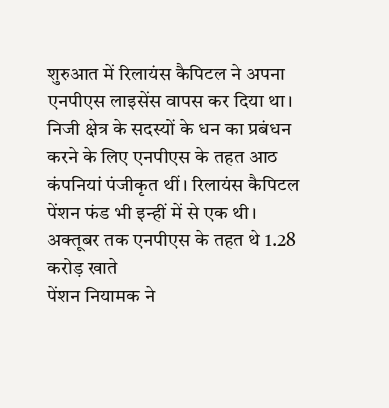शुरुआत में रिलायंस कैपिटल ने अपना एनपीएस लाइसेंस वापस कर दिया था। निजी क्षेत्र के सदस्यों के धन का प्रबंधन करने के लिए एनपीएस के तहत आठ कंपनियां पंजीकृत थीं। रिलायंस कैपिटल पेंशन फंड भी इन्हीं में से एक थी।
अक्तूबर तक एनपीएस के तहत थे 1.28 करोड़ खाते
पेंशन नियामक ने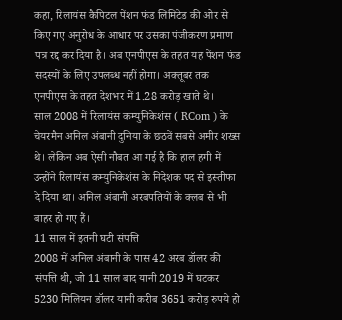कहा, रिलायंस कैपिटल पेंशन फंड लिमिटेड की ओर से किए गए अनुरोध के आधार पर उसका पंजीकरण प्रमाण पत्र रद्द कर दिया है। अब एनपीएस के तहत यह पेंशन फंड सदस्यों के लिए उपलब्ध नहीं होगा। अक्तूबर तक एनपीएस के तहत देशभर में 1.28 करोड़ खाते थे।
साल 2008 में रिलायंस कम्युनिकेशंस ( RCom ) के चेयरमैन अनिल अंबानी दुनिया के छठवें सबसे अमीर शख्स थे। लेकिन अब ऐसी नौबत आ गई है कि हाल हगी में उन्होंने रिलायंस कम्युनिकेशंस के निदेशक पद से इस्तीफा दे दिया था। अनिल अंबानी अरबपतियों के क्लब से भी बाहर हो गए हैं।
11 साल में इतनी घटी संपत्ति
2008 में अनिल अंबानी के पास 42 अरब डॉलर की संपत्ति थी, जो 11 साल बाद यानी 2019 में घटकर 5230 मिलियन डॉलर यानी करीब 3651 करोड़ रुपये हो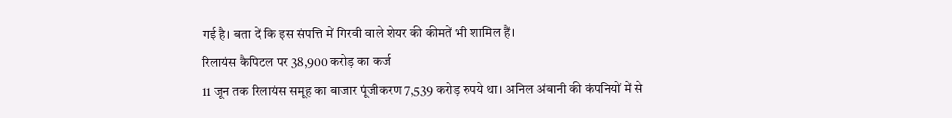गई है। बता दें कि इस संपत्ति में गिरवी वाले शेयर की कीमतें भी शामिल हैं।
रिलायंस कैपिटल पर 38,900 करोड़ का कर्ज
11 जून तक रिलायंस समूह का बाजार पूंजीकरण 7,539 करोड़ रुपये था। अनिल अंबानी की कंपनियों में से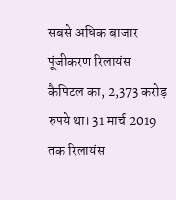सबसे अधिक बाजार पूंजीकरण रिलायंस कैपिटल का, 2,373 करोड़ रुपये था। 31 मार्च 2019 तक रिलायंस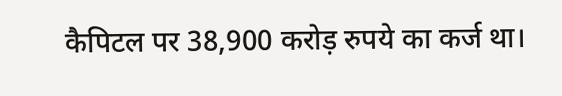कैपिटल पर 38,900 करोड़ रुपये का कर्ज था।